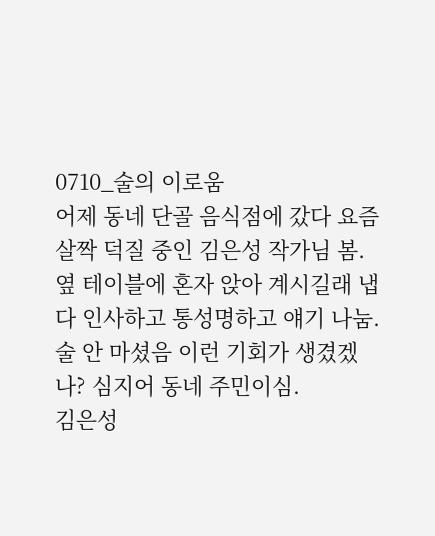0710_술의 이로움
어제 동네 단골 음식점에 갔다 요즘 살짝 덕질 중인 김은성 작가님 봄. 옆 테이블에 혼자 앉아 계시길래 냅다 인사하고 통성명하고 얘기 나눔.
술 안 마셨음 이런 기회가 생겼겠나? 심지어 동네 주민이심.
김은성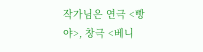작가님은 연극 <빵야>, 창극 <베니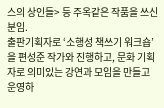스의 상인들> 등 주옥같은 작품을 쓰신 분임.
출판기획자로 ‘소행성 책쓰기 워크숍’을 편성준 작가와 진행하고, 문화 기획자로 의미있는 강연과 모임을 만들고 운영하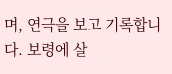며, 연극을 보고 기록합니다. 보령에 살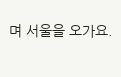며 서울을 오가요.